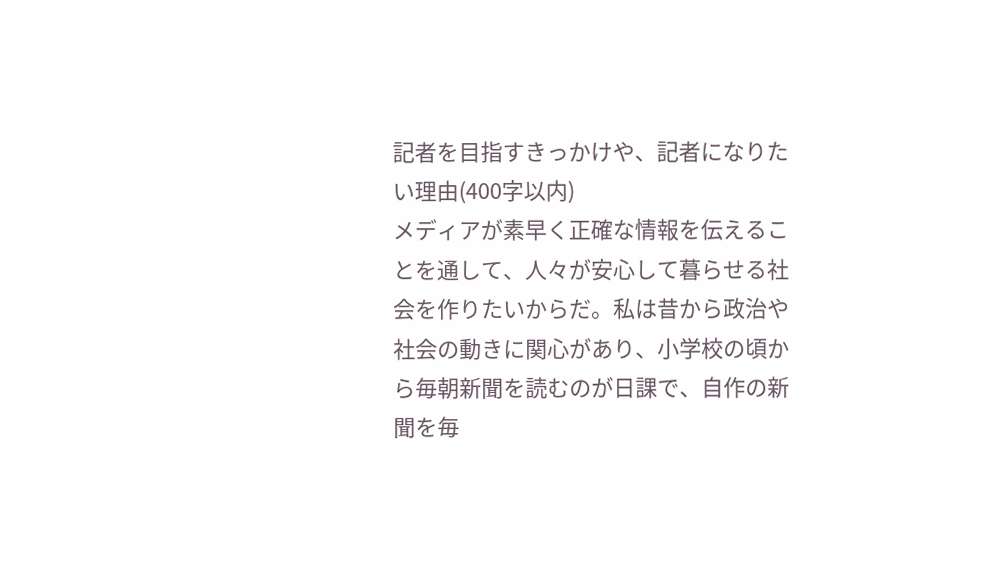記者を目指すきっかけや、記者になりたい理由(400字以内)
メディアが素早く正確な情報を伝えることを通して、人々が安心して暮らせる社会を作りたいからだ。私は昔から政治や社会の動きに関心があり、小学校の頃から毎朝新聞を読むのが日課で、自作の新聞を毎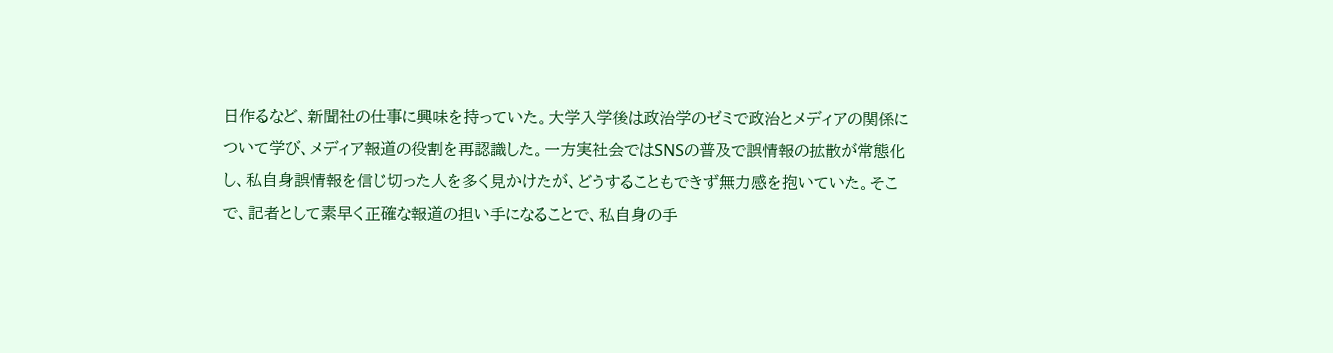日作るなど、新聞社の仕事に興味を持っていた。大学入学後は政治学のゼミで政治とメディアの関係について学び、メディア報道の役割を再認識した。一方実社会ではSNSの普及で誤情報の拡散が常態化し、私自身誤情報を信じ切った人を多く見かけたが、どうすることもできず無力感を抱いていた。そこで、記者として素早く正確な報道の担い手になることで、私自身の手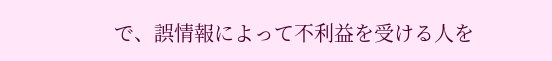で、誤情報によって不利益を受ける人を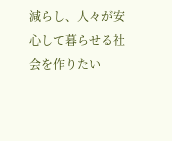減らし、人々が安心して暮らせる社会を作りたい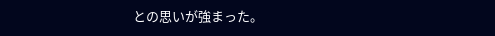との思いが強まった。